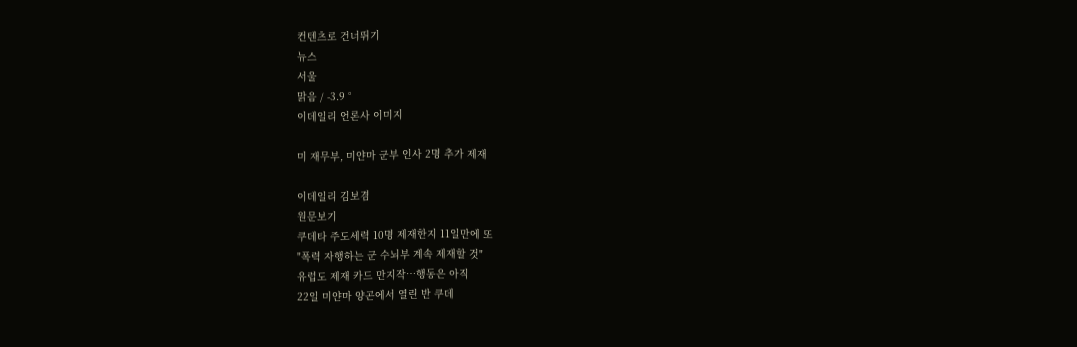컨텐츠로 건너뛰기
뉴스
서울
맑음 / -3.9 °
이데일리 언론사 이미지

미 재무부, 미얀마 군부 인사 2명 추가 제재

이데일리 김보겸
원문보기
쿠데타 주도세력 10명 제재한지 11일만에 또
"폭력 자행하는 군 수뇌부 계속 제재할 것"
유럽도 제재 카드 만지작…행동은 아직
22일 미얀마 양곤에서 열린 반 쿠데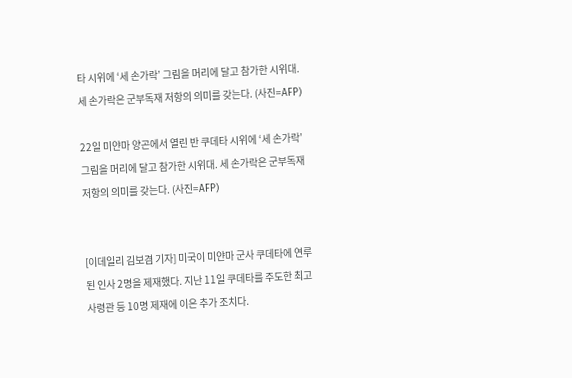타 시위에 ‘세 손가락’ 그림을 머리에 달고 참가한 시위대. 세 손가락은 군부독재 저항의 의미를 갖는다. (사진=AFP)

22일 미얀마 양곤에서 열린 반 쿠데타 시위에 ‘세 손가락’ 그림을 머리에 달고 참가한 시위대. 세 손가락은 군부독재 저항의 의미를 갖는다. (사진=AFP)


[이데일리 김보겸 기자] 미국이 미얀마 군사 쿠데타에 연루된 인사 2명을 제재했다. 지난 11일 쿠데타를 주도한 최고사령관 등 10명 제재에 이은 추가 조치다.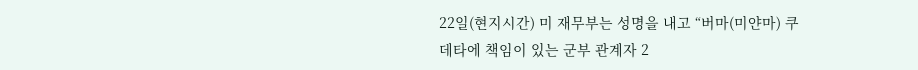22일(현지시간) 미 재무부는 성명을 내고 “버마(미얀마) 쿠데타에 책임이 있는 군부 관계자 2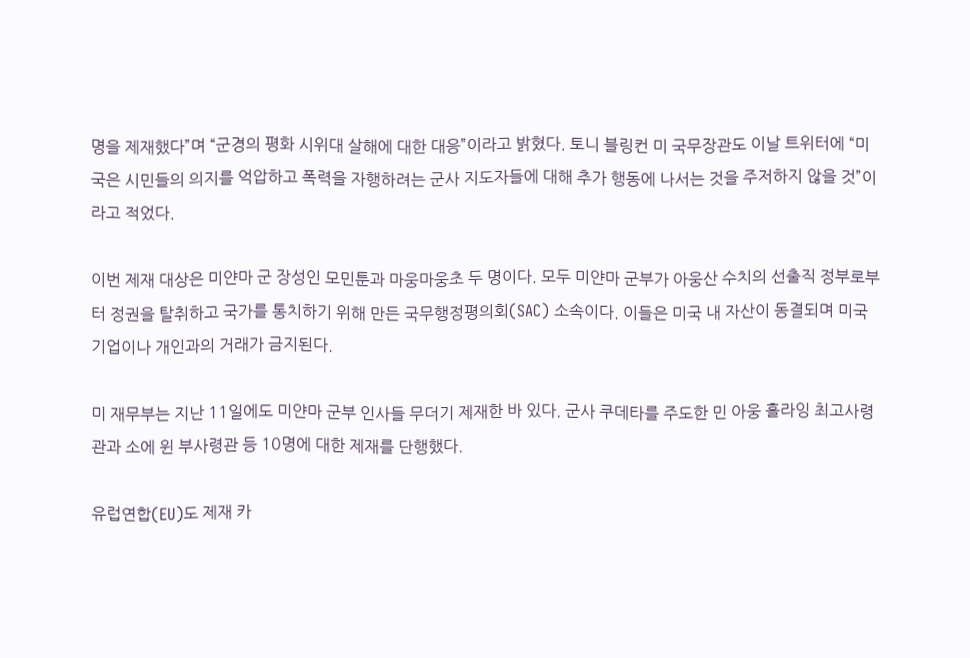명을 제재했다”며 “군경의 평화 시위대 살해에 대한 대응”이라고 밝혔다. 토니 블링컨 미 국무장관도 이날 트위터에 “미국은 시민들의 의지를 억압하고 폭력을 자행하려는 군사 지도자들에 대해 추가 행동에 나서는 것을 주저하지 않을 것”이라고 적었다.

이번 제재 대상은 미얀마 군 장성인 모민툰과 마웅마웅초 두 명이다. 모두 미얀마 군부가 아웅산 수치의 선출직 정부로부터 정권을 탈취하고 국가를 통치하기 위해 만든 국무행정평의회(SAC) 소속이다. 이들은 미국 내 자산이 동결되며 미국 기업이나 개인과의 거래가 금지된다.

미 재무부는 지난 11일에도 미얀마 군부 인사들 무더기 제재한 바 있다. 군사 쿠데타를 주도한 민 아웅 흘라잉 최고사령관과 소에 윈 부사령관 등 10명에 대한 제재를 단행했다.

유럽연합(EU)도 제재 카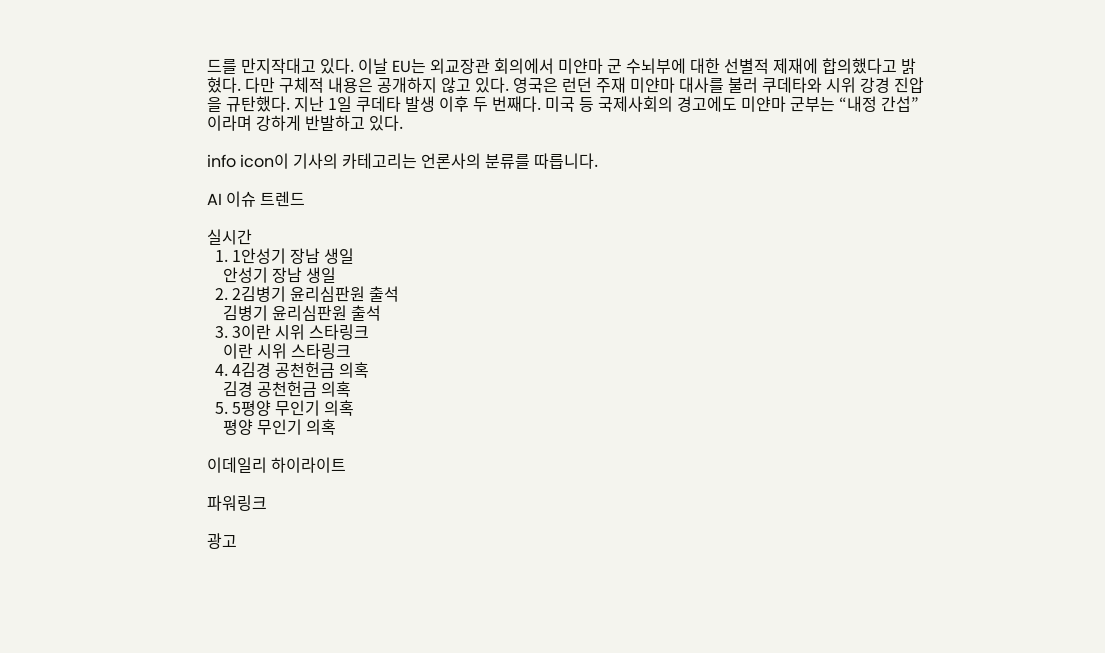드를 만지작대고 있다. 이날 EU는 외교장관 회의에서 미얀마 군 수뇌부에 대한 선별적 제재에 합의했다고 밝혔다. 다만 구체적 내용은 공개하지 않고 있다. 영국은 런던 주재 미얀마 대사를 불러 쿠데타와 시위 강경 진압을 규탄했다. 지난 1일 쿠데타 발생 이후 두 번째다. 미국 등 국제사회의 경고에도 미얀마 군부는 “내정 간섭”이라며 강하게 반발하고 있다.

info icon이 기사의 카테고리는 언론사의 분류를 따릅니다.

AI 이슈 트렌드

실시간
  1. 1안성기 장남 생일
    안성기 장남 생일
  2. 2김병기 윤리심판원 출석
    김병기 윤리심판원 출석
  3. 3이란 시위 스타링크
    이란 시위 스타링크
  4. 4김경 공천헌금 의혹
    김경 공천헌금 의혹
  5. 5평양 무인기 의혹
    평양 무인기 의혹

이데일리 하이라이트

파워링크

광고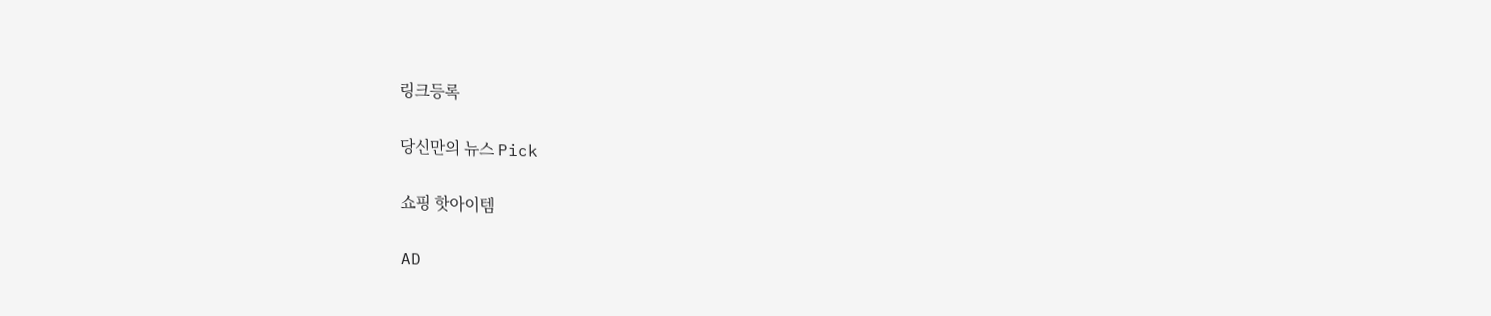링크등록

당신만의 뉴스 Pick

쇼핑 핫아이템

AD